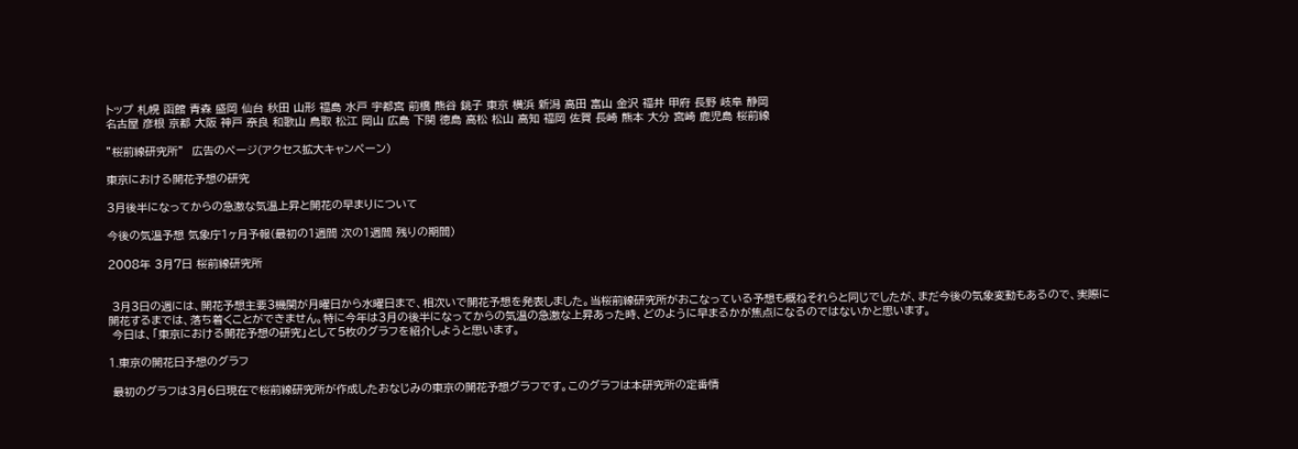トップ 札幌 函館 青森 盛岡 仙台 秋田 山形 福島 水戸 宇都宮 前橋 熊谷 銚子 東京 横浜 新潟 高田 富山 金沢 福井 甲府 長野 岐阜 静岡
名古屋 彦根 京都 大阪 神戸 奈良 和歌山 鳥取 松江 岡山 広島 下関 徳島 高松 松山 高知 福岡 佐賀 長崎 熊本 大分 宮崎 鹿児島 桜前線

”桜前線研究所”  広告のページ(アクセス拡大キャンペーン)

東京における開花予想の研究

3月後半になってからの急激な気温上昇と開花の早まりについて

今後の気温予想 気象庁1ヶ月予報(最初の1週間 次の1週間 残りの期間)

2008年 3月7日 桜前線研究所


 3月3日の週には、開花予想主要3機関が月曜日から水曜日まで、相次いで開花予想を発表しました。当桜前線研究所がおこなっている予想も概ねそれらと同じでしたが、まだ今後の気象変動もあるので、実際に開花するまでは、落ち着くことができません。特に今年は3月の後半になってからの気温の急激な上昇あった時、どのように早まるかが焦点になるのではないかと思います。
 今日は、「東京における開花予想の研究」として5枚のグラフを紹介しようと思います。

1.東京の開花日予想のグラフ

 最初のグラフは3月6日現在で桜前線研究所が作成したおなじみの東京の開花予想グラフです。このグラフは本研究所の定番情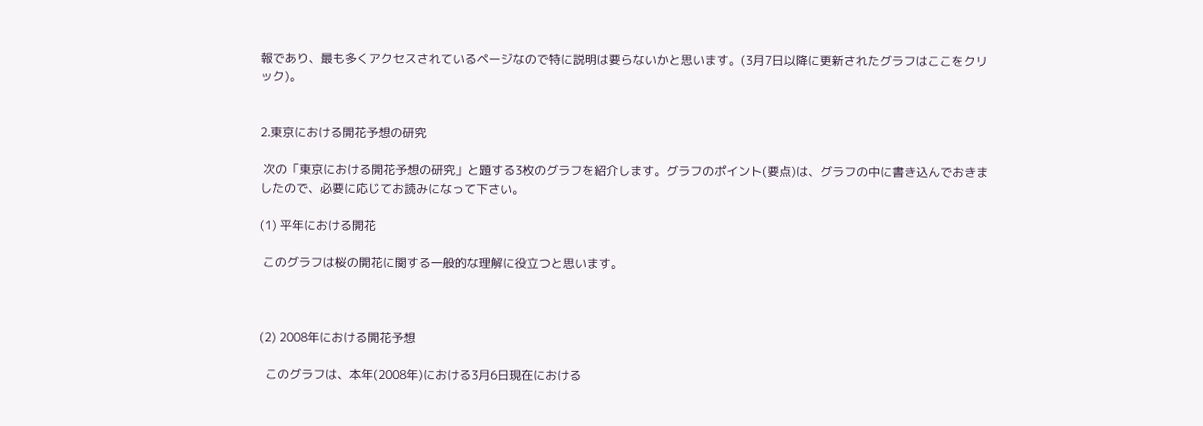報であり、最も多くアクセスされているページなので特に説明は要らないかと思います。(3月7日以降に更新されたグラフはここをクリック)。


2.東京における開花予想の研究

 次の「東京における開花予想の研究」と題する3枚のグラフを紹介します。グラフのポイント(要点)は、グラフの中に書き込んでおきましたので、必要に応じてお読みになって下さい。

(1) 平年における開花

 このグラフは桜の開花に関する一般的な理解に役立つと思います。



(2) 2008年における開花予想

  このグラフは、本年(2008年)における3月6日現在における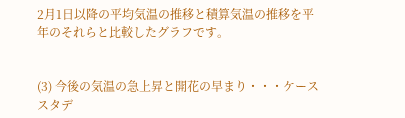2月1日以降の平均気温の推移と積算気温の推移を平年のそれらと比較したグラフです。


(3) 今後の気温の急上昇と開花の早まり・・・ケーススタデ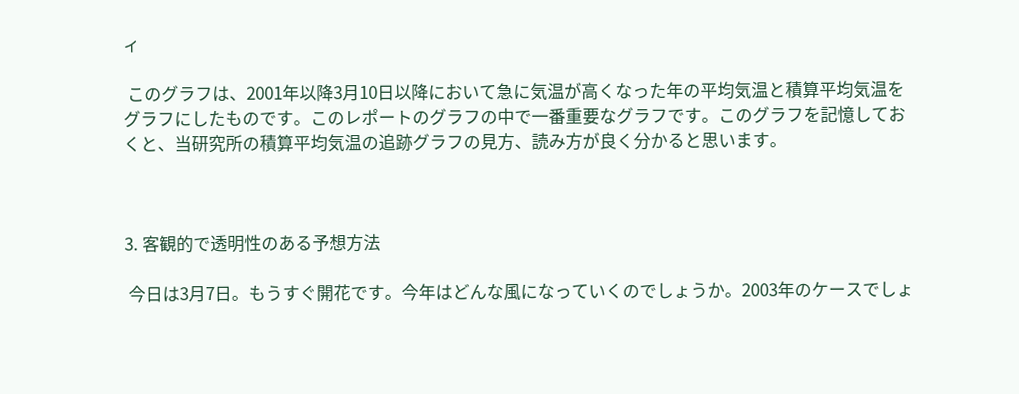ィ

 このグラフは、2001年以降3月10日以降において急に気温が高くなった年の平均気温と積算平均気温をグラフにしたものです。このレポートのグラフの中で一番重要なグラフです。このグラフを記憶しておくと、当研究所の積算平均気温の追跡グラフの見方、読み方が良く分かると思います。



3. 客観的で透明性のある予想方法

 今日は3月7日。もうすぐ開花です。今年はどんな風になっていくのでしょうか。2003年のケースでしょ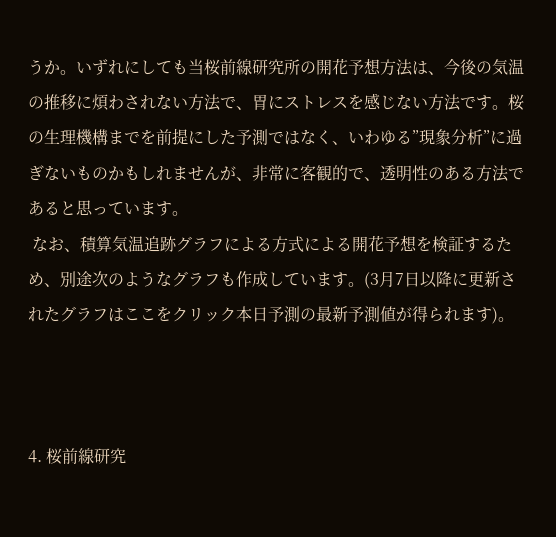うか。いずれにしても当桜前線研究所の開花予想方法は、今後の気温の推移に煩わされない方法で、胃にストレスを感じない方法です。桜の生理機構までを前提にした予測ではなく、いわゆる”現象分析”に過ぎないものかもしれませんが、非常に客観的で、透明性のある方法であると思っています。
 なお、積算気温追跡グラフによる方式による開花予想を検証するため、別途次のようなグラフも作成しています。(3月7日以降に更新されたグラフはここをクリック本日予測の最新予測値が得られます)。



4. 桜前線研究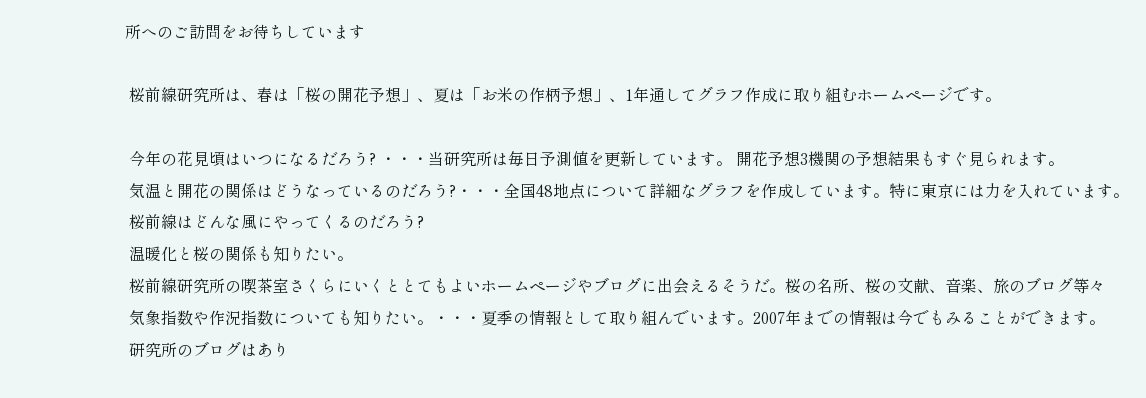所へのご訪問をお待ちしています

 桜前線研究所は、春は「桜の開花予想」、夏は「お米の作柄予想」、1年通してグラフ作成に取り組むホームページです。

 今年の花見頃はいつになるだろう? ・・・当研究所は毎日予測値を更新しています。 開花予想3機関の予想結果もすぐ見られます。
 気温と開花の関係はどうなっているのだろう?・・・全国48地点について詳細なグラフを作成しています。特に東京には力を入れています。
 桜前線はどんな風にやってくるのだろう?
 温暖化と桜の関係も知りたい。
 桜前線研究所の喫茶室さくらにいくととてもよいホームページやブログに出会えるそうだ。桜の名所、桜の文献、音楽、旅のブログ等々
 気象指数や作況指数についても知りたい。・・・夏季の情報として取り組んでいます。2007年までの情報は今でもみることができます。
 研究所のブログはあり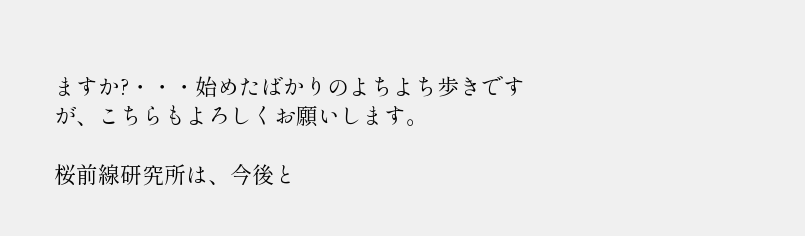ますか?・・・始めたばかりのよちよち歩きですが、こちらもよろしくお願いします。

桜前線研究所は、今後と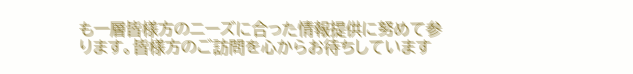も一層皆様方のニーズに合った情報提供に努めて参ります。皆様方のご訪問を心からお待ちしています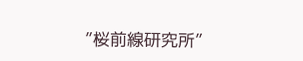”桜前線研究所”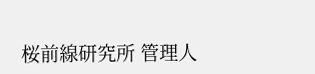桜前線研究所 管理人